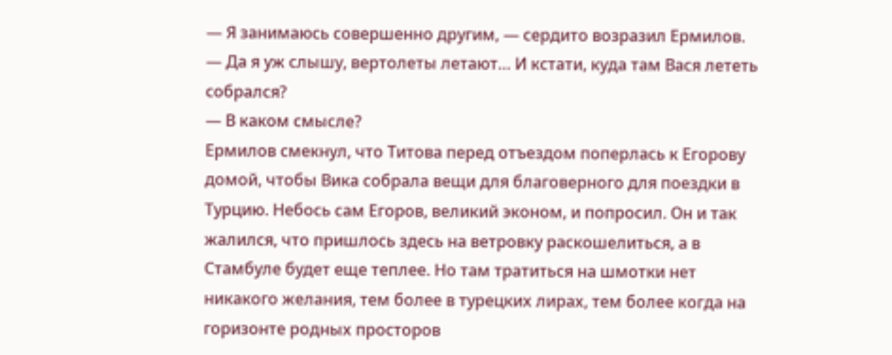— Я занимаюсь совершенно другим, — сердито возразил Ермилов.
— Да я уж слышу, вертолеты летают… И кстати, куда там Вася лететь собрался?
— В каком смысле?
Ермилов смекнул, что Титова перед отъездом поперлась к Егорову домой, чтобы Вика собрала вещи для благоверного для поездки в Турцию. Небось сам Егоров, великий эконом, и попросил. Он и так жалился, что пришлось здесь на ветровку раскошелиться, а в Стамбуле будет еще теплее. Но там тратиться на шмотки нет никакого желания, тем более в турецких лирах, тем более когда на горизонте родных просторов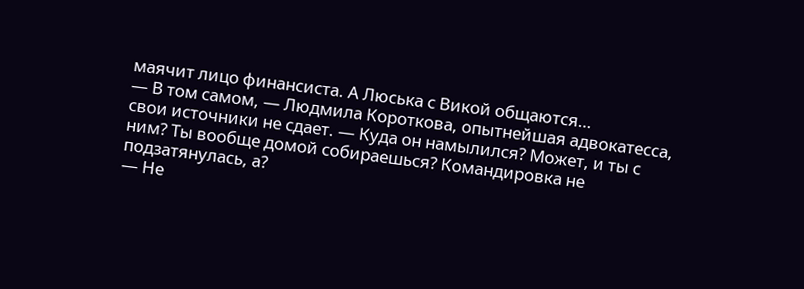маячит лицо финансиста. А Люська с Викой общаются…
— В том самом, — Людмила Короткова, опытнейшая адвокатесса, свои источники не сдает. — Куда он намылился? Может, и ты с ним? Ты вообще домой собираешься? Командировка не подзатянулась, а?
— Не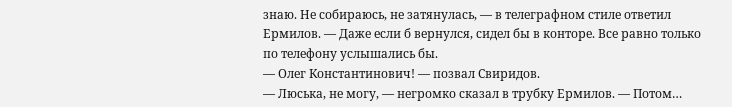знаю. Не собираюсь, не затянулась, — в телеграфном стиле ответил Ермилов. — Даже если б вернулся, сидел бы в конторе. Все равно только по телефону услышались бы.
— Олег Константинович! — позвал Свиридов.
— Люська, не могу, — негромко сказал в трубку Ермилов. — Потом…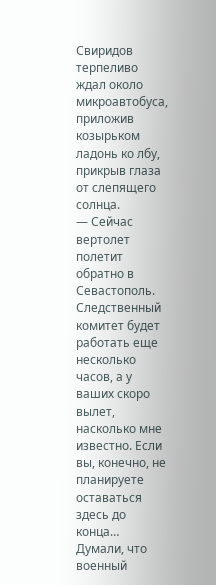Свиридов терпеливо ждал около микроавтобуса, приложив козырьком ладонь ко лбу, прикрыв глаза от слепящего солнца.
— Сейчас вертолет полетит обратно в Севастополь. Следственный комитет будет работать еще несколько часов, а у ваших скоро вылет, насколько мне известно. Если вы, конечно, не планируете оставаться здесь до конца… Думали, что военный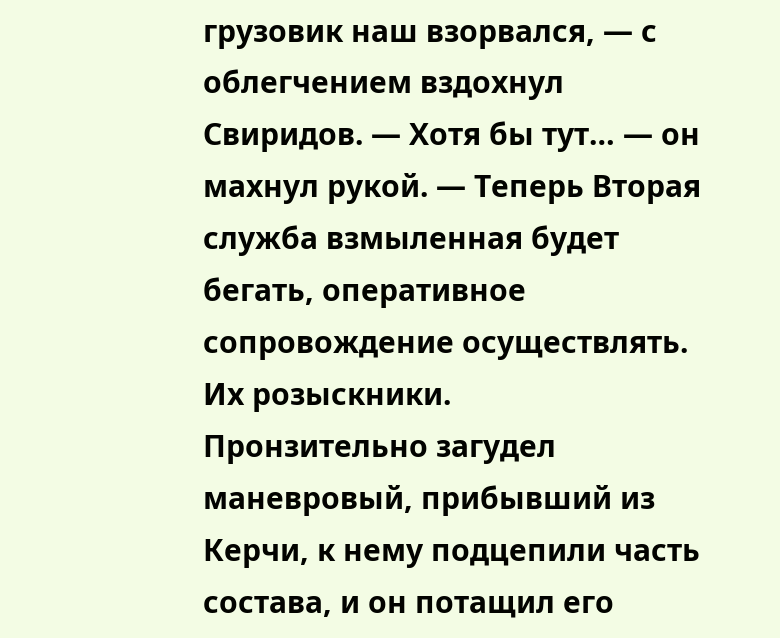грузовик наш взорвался, — с облегчением вздохнул Свиридов. — Хотя бы тут… — он махнул рукой. — Теперь Вторая служба взмыленная будет бегать, оперативное сопровождение осуществлять. Их розыскники.
Пронзительно загудел маневровый, прибывший из Керчи, к нему подцепили часть состава, и он потащил его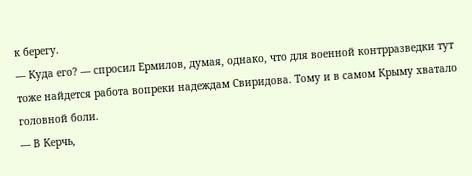к берегу.
— Куда его? — спросил Ермилов, думая, однако, что для военной контрразведки тут тоже найдется работа вопреки надеждам Свиридова. Тому и в самом Крыму хватало головной боли.
— В Керчь,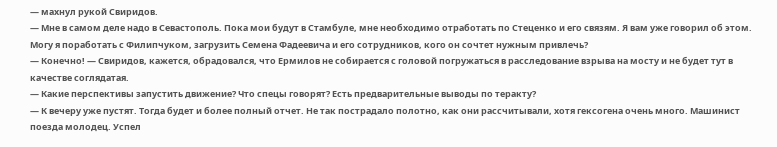— махнул рукой Свиридов.
— Мне в самом деле надо в Севастополь. Пока мои будут в Стамбуле, мне необходимо отработать по Стеценко и его связям. Я вам уже говорил об этом. Могу я поработать с Филипчуком, загрузить Семена Фадеевича и его сотрудников, кого он сочтет нужным привлечь?
— Конечно! — Свиридов, кажется, обрадовался, что Ермилов не собирается с головой погружаться в расследование взрыва на мосту и не будет тут в качестве соглядатая.
— Какие перспективы запустить движение? Что спецы говорят? Есть предварительные выводы по теракту?
— К вечеру уже пустят. Тогда будет и более полный отчет. Не так пострадало полотно, как они рассчитывали, хотя гексогена очень много. Машинист поезда молодец. Успел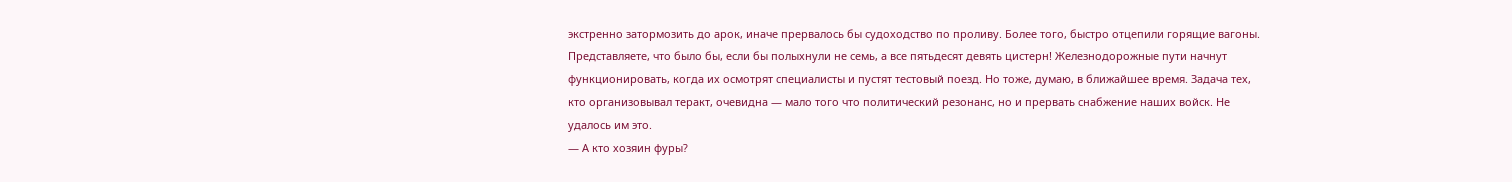экстренно затормозить до арок, иначе прервалось бы судоходство по проливу. Более того, быстро отцепили горящие вагоны. Представляете, что было бы, если бы полыхнули не семь, а все пятьдесят девять цистерн! Железнодорожные пути начнут функционировать, когда их осмотрят специалисты и пустят тестовый поезд. Но тоже, думаю, в ближайшее время. Задача тех, кто организовывал теракт, очевидна — мало того что политический резонанс, но и прервать снабжение наших войск. Не удалось им это.
— А кто хозяин фуры?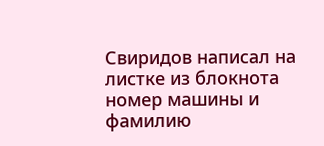Свиридов написал на листке из блокнота номер машины и фамилию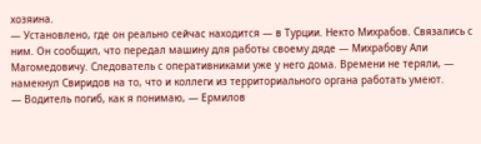хозяина.
— Установлено, где он реально сейчас находится — в Турции. Некто Михрабов. Связались с ним. Он сообщил, что передал машину для работы своему дяде — Михрабову Али Магомедовичу. Следователь с оперативниками уже у него дома. Времени не теряли, — намекнул Свиридов на то, что и коллеги из территориального органа работать умеют.
— Водитель погиб, как я понимаю, — Ермилов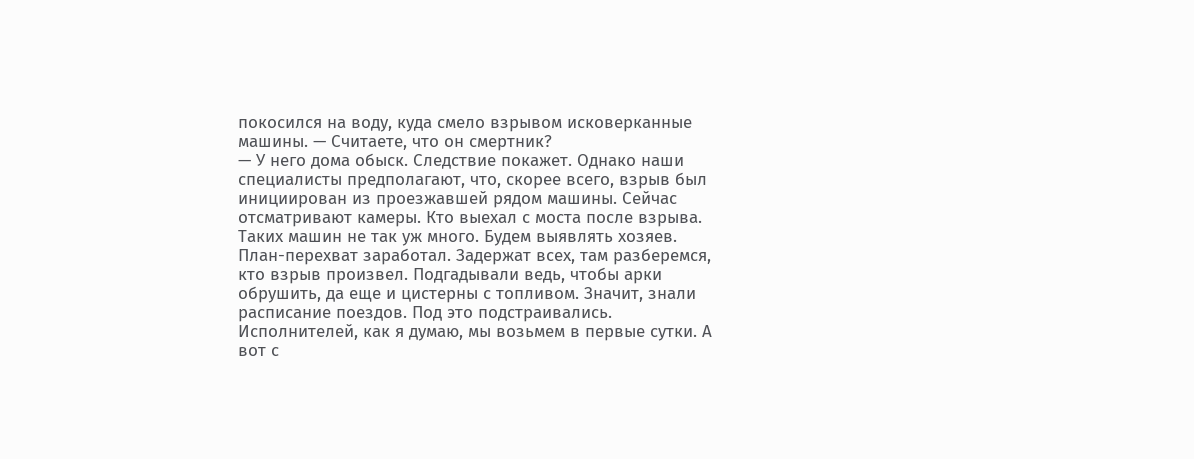покосился на воду, куда смело взрывом исковерканные машины. — Считаете, что он смертник?
— У него дома обыск. Следствие покажет. Однако наши специалисты предполагают, что, скорее всего, взрыв был инициирован из проезжавшей рядом машины. Сейчас отсматривают камеры. Кто выехал с моста после взрыва. Таких машин не так уж много. Будем выявлять хозяев. План-перехват заработал. Задержат всех, там разберемся, кто взрыв произвел. Подгадывали ведь, чтобы арки обрушить, да еще и цистерны с топливом. Значит, знали расписание поездов. Под это подстраивались. Исполнителей, как я думаю, мы возьмем в первые сутки. А вот с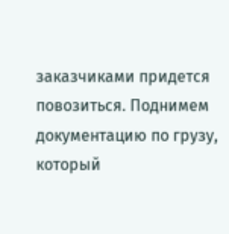заказчиками придется повозиться. Поднимем документацию по грузу, который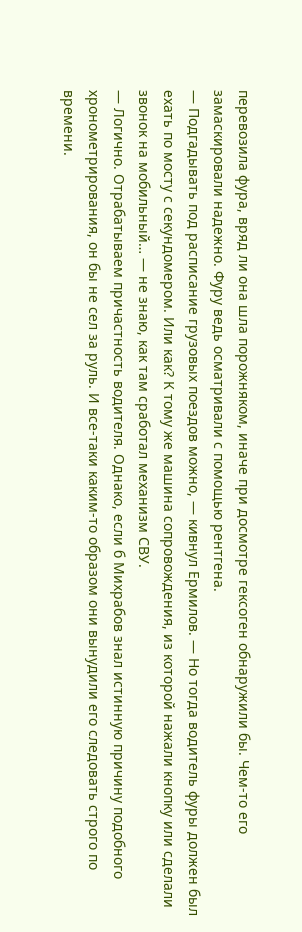перевозила фура, вряд ли она шла порожняком, иначе при досмотре гексоген обнаружили бы. Чем-то его замаскировали надежно. Фуру ведь осматривали с помощью рентгена.
— Подгадывать под расписание грузовых поездов можно, — кивнул Ермилов. — Но тогда водитель фуры должен был ехать по мосту с секундомером. Или как? К тому же машина сопровождения, из которой нажали кнопку или сделали звонок на мобильный… — не знаю, как там сработал механизм СВУ.
— Логично. Отрабатываем причастность водителя. Однако, если б Михрабов знал истинную причину подобного хронометрирования, он бы не сел за руль. И все-таки каким-то образом они вынудили его следовать строго по времени.